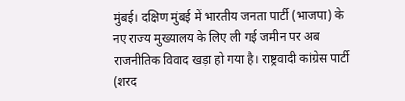मुंबई। दक्षिण मुंबई में भारतीय जनता पार्टी (भाजपा) के नए राज्य मुख्यालय के लिए ली गई जमीन पर अब राजनीतिक विवाद खड़ा हो गया है। राष्ट्रवादी कांग्रेस पार्टी (शरद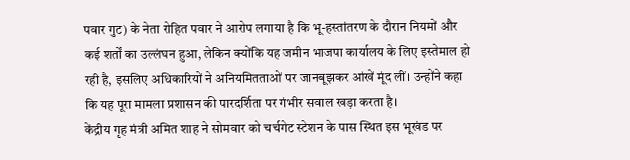पवार गुट) के नेता रोहित पवार ने आरोप लगाया है कि भू-हस्तांतरण के दौरान नियमों और कई शर्तों का उल्लंघन हुआ, लेकिन क्योंकि यह जमीन भाजपा कार्यालय के लिए इस्तेमाल हो रही है, इसलिए अधिकारियों ने अनियमितताओं पर जानबूझकर आंखें मूंद लीं। उन्होंने कहा कि यह पूरा मामला प्रशासन की पारदर्शिता पर गंभीर सवाल खड़ा करता है।
केंद्रीय गृह मंत्री अमित शाह ने सोमवार को चर्चगेट स्टेशन के पास स्थित इस भूखंड पर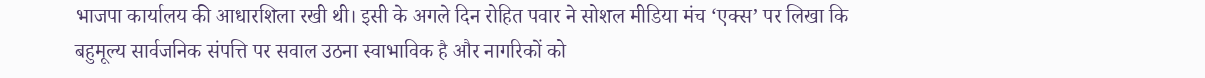भाजपा कार्यालय की आधारशिला रखी थी। इसी के अगले दिन रोहित पवार ने सोशल मीडिया मंच ‘एक्स’ पर लिखा कि बहुमूल्य सार्वजनिक संपत्ति पर सवाल उठना स्वाभाविक है और नागरिकों को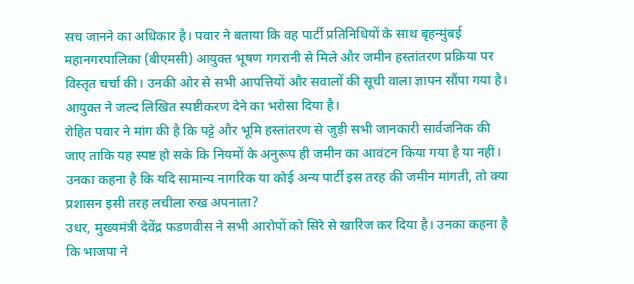सच जानने का अधिकार है। पवार ने बताया कि वह पार्टी प्रतिनिधियों के साथ बृहन्मुंबई महानगरपालिका (बीएमसी) आयुक्त भूषण गगरानी से मिले और जमीन हस्तांतरण प्रक्रिया पर विस्तृत चर्चा की। उनकी ओर से सभी आपत्तियों और सवालों की सूची वाला ज्ञापन सौंपा गया है। आयुक्त ने जल्द लिखित स्पष्टीकरण देने का भरोसा दिया है।
रोहित पवार ने मांग की है कि पट्टे और भूमि हस्तांतरण से जुड़ी सभी जानकारी सार्वजनिक की जाए ताकि यह स्पष्ट हो सके कि नियमों के अनुरूप ही जमीन का आवंटन किया गया है या नहीं। उनका कहना है कि यदि सामान्य नागरिक या कोई अन्य पार्टी इस तरह की जमीन मांगती, तो क्या प्रशासन इसी तरह लचीला रुख अपनाता?
उधर, मुख्यमंत्री देवेंद्र फडणवीस ने सभी आरोपों को सिरे से खारिज कर दिया है। उनका कहना है कि भाजपा ने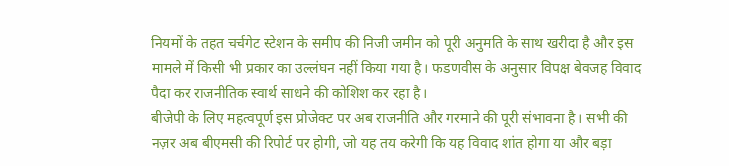नियमों के तहत चर्चगेट स्टेशन के समीप की निजी जमीन को पूरी अनुमति के साथ खरीदा है और इस मामले में किसी भी प्रकार का उल्लंघन नहीं किया गया है। फडणवीस के अनुसार विपक्ष बेवजह विवाद पैदा कर राजनीतिक स्वार्थ साधने की कोशिश कर रहा है।
बीजेपी के लिए महत्वपूर्ण इस प्रोजेक्ट पर अब राजनीति और गरमाने की पूरी संभावना है। सभी की नज़र अब बीएमसी की रिपोर्ट पर होगी, जो यह तय करेगी कि यह विवाद शांत होगा या और बड़ा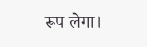रूप लेगा।